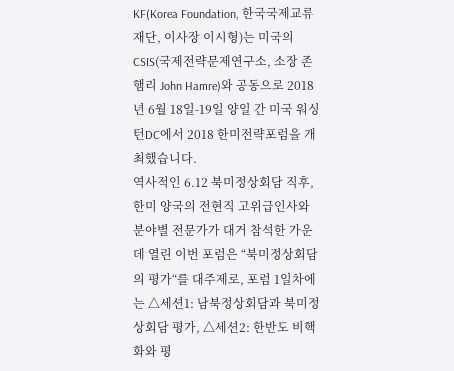KF(Korea Foundation, 한국국제교류재단, 이사장 이시형)는 미국의 CSIS(국제전략문제연구소, 소장 존 햄리 John Hamre)와 공동으로 2018년 6월 18일-19일 양일 간 미국 워싱턴DC에서 2018 한미전략포럼을 개최했습니다.
역사적인 6.12 북미정상회담 직후, 한미 양국의 전현직 고위급인사와 분야별 전문가가 대거 참석한 가운데 열린 이번 포럼은 “북미정상회담의 평가“를 대주제로, 포럼 1일차에는 △세션1: 남북정상회담과 북미정상회담 평가, △세션2: 한반도 비핵화와 평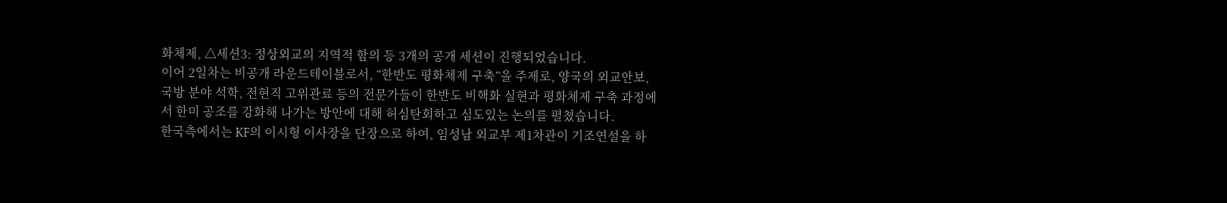화체제, △세션3: 정상외교의 지역적 함의 등 3개의 공개 세션이 진행되었습니다.
이어 2일차는 비공개 라운드테이블로서, “한반도 평화체제 구축”을 주제로, 양국의 외교안보, 국방 분야 석학, 전현직 고위관료 등의 전문가들이 한반도 비핵화 실현과 평화체제 구축 과정에서 한미 공조를 강화해 나가는 방안에 대해 허심탄회하고 심도있는 논의를 펼쳤습니다.
한국측에서는 KF의 이시형 이사장을 단장으로 하여, 임성남 외교부 제1차관이 기조연설을 하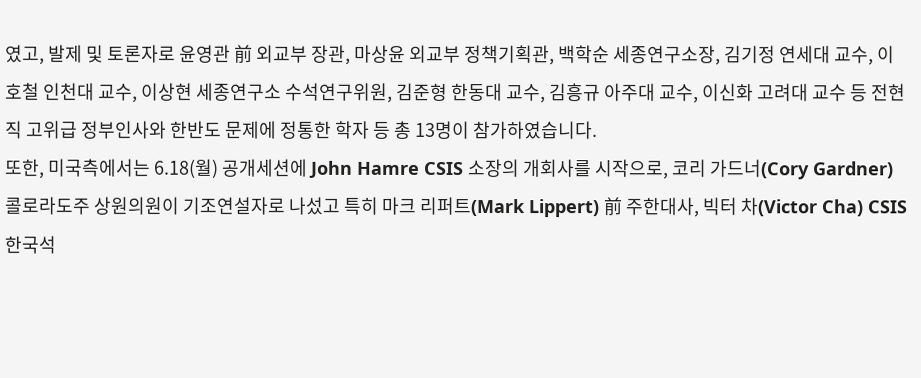였고, 발제 및 토론자로 윤영관 前 외교부 장관, 마상윤 외교부 정책기획관, 백학순 세종연구소장, 김기정 연세대 교수, 이호철 인천대 교수, 이상현 세종연구소 수석연구위원, 김준형 한동대 교수, 김흥규 아주대 교수, 이신화 고려대 교수 등 전현직 고위급 정부인사와 한반도 문제에 정통한 학자 등 총 13명이 참가하였습니다.
또한, 미국측에서는 6.18(월) 공개세션에 John Hamre CSIS 소장의 개회사를 시작으로, 코리 가드너(Cory Gardner) 콜로라도주 상원의원이 기조연설자로 나섰고 특히 마크 리퍼트(Mark Lippert) 前 주한대사, 빅터 차(Victor Cha) CSIS 한국석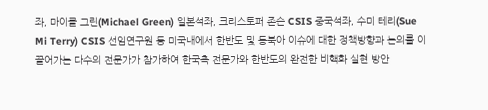좌, 마이클 그린(Michael Green) 일본석좌, 크리스토퍼 존슨 CSIS 중국석좌, 수미 테리(Sue Mi Terry) CSIS 선임연구원 등 미국내에서 한반도 및 동북아 이슈에 대한 정책방향과 논의를 이끌어가는 다수의 전문가가 참가하여 한국측 전문가와 한반도의 완전한 비핵화 실현 방안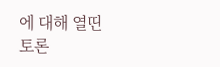에 대해 열띤 토론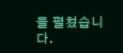을 펼쳤습니다.